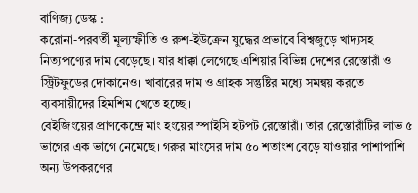বাণিজ্য ডেস্ক :
করোনা-পরবর্তী মূল্যস্ফীতি ও রুশ-ইউক্রেন যুদ্ধের প্রভাবে বিশ্বজুড়ে খাদ্যসহ নিত্যপণ্যের দাম বেড়েছে। যার ধাক্কা লেগেছে এশিয়ার বিভিন্ন দেশের রেস্তোরাঁ ও স্ট্রিটফুডের দোকানেও। খাবারের দাম ও গ্রাহক সন্তুষ্টির মধ্যে সমন্বয় করতে ব্যবসায়ীদের হিমশিম খেতে হচ্ছে।
বেইজিংয়ের প্রাণকেন্দ্রে মাং হংয়ের স্পাইসি হটপট রেস্তোরাঁ। তার রেস্তোরাঁটির লাভ ৫ ভাগের এক ভাগে নেমেছে। গরুর মাংসের দাম ৫০ শতাংশ বেড়ে যাওয়ার পাশাপাশি অন্য উপকরণের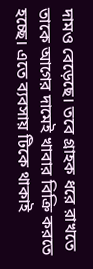দামও বেড়েছে। তবে গ্রাহক ধরে রাখতে তাকে আগের দামেই খাবার বিক্রি করতে হচ্ছে। এতে ব্যবসায় টিকে থাকাই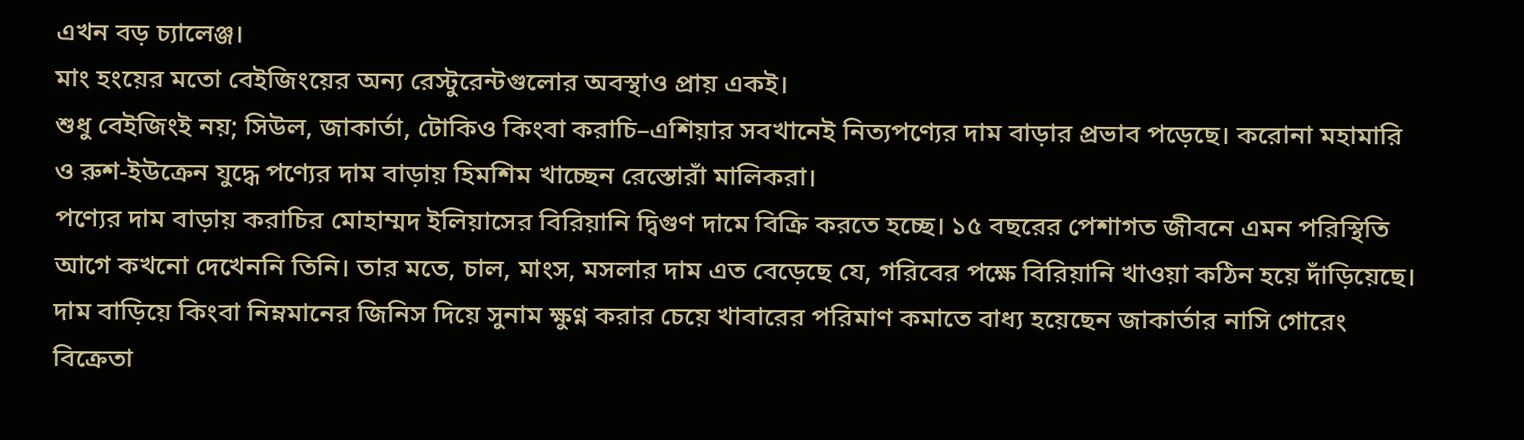এখন বড় চ্যালেঞ্জ।
মাং হংয়ের মতো বেইজিংয়ের অন্য রেস্টুরেন্টগুলোর অবস্থাও প্রায় একই।
শুধু বেইজিংই নয়; সিউল, জাকার্তা, টোকিও কিংবা করাচি–এশিয়ার সবখানেই নিত্যপণ্যের দাম বাড়ার প্রভাব পড়েছে। করোনা মহামারি ও রুশ-ইউক্রেন যুদ্ধে পণ্যের দাম বাড়ায় হিমশিম খাচ্ছেন রেস্তোরাঁ মালিকরা।
পণ্যের দাম বাড়ায় করাচির মোহাম্মদ ইলিয়াসের বিরিয়ানি দ্বিগুণ দামে বিক্রি করতে হচ্ছে। ১৫ বছরের পেশাগত জীবনে এমন পরিস্থিতি আগে কখনো দেখেননি তিনি। তার মতে, চাল, মাংস, মসলার দাম এত বেড়েছে যে, গরিবের পক্ষে বিরিয়ানি খাওয়া কঠিন হয়ে দাঁড়িয়েছে।
দাম বাড়িয়ে কিংবা নিম্নমানের জিনিস দিয়ে সুনাম ক্ষুণ্ন করার চেয়ে খাবারের পরিমাণ কমাতে বাধ্য হয়েছেন জাকার্তার নাসি গোরেং বিক্রেতা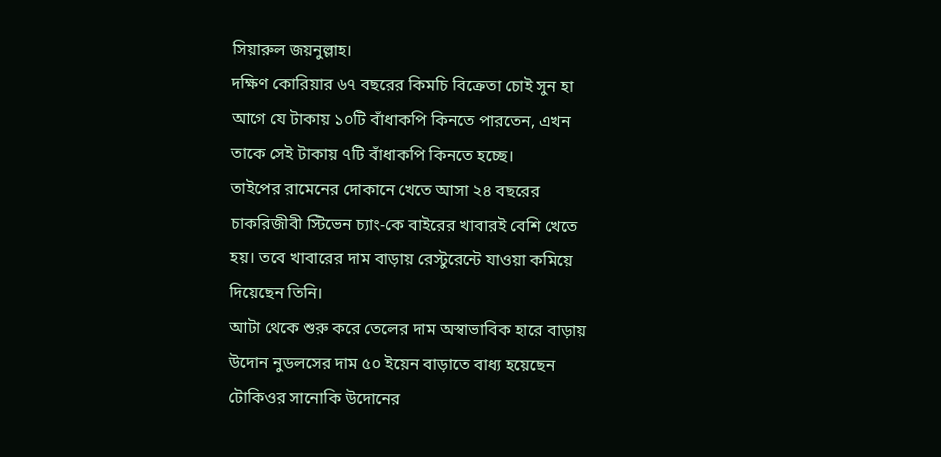সিয়ারুল জয়নুল্লাহ।
দক্ষিণ কোরিয়ার ৬৭ বছরের কিমচি বিক্রেতা চোই সুন হা আগে যে টাকায় ১০টি বাঁধাকপি কিনতে পারতেন, এখন তাকে সেই টাকায় ৭টি বাঁধাকপি কিনতে হচ্ছে।
তাইপের রামেনের দোকানে খেতে আসা ২৪ বছরের চাকরিজীবী স্টিভেন চ্যাং-কে বাইরের খাবারই বেশি খেতে হয়। তবে খাবারের দাম বাড়ায় রেস্টুরেন্টে যাওয়া কমিয়ে দিয়েছেন তিনি।
আটা থেকে শুরু করে তেলের দাম অস্বাভাবিক হারে বাড়ায় উদোন নুডলসের দাম ৫০ ইয়েন বাড়াতে বাধ্য হয়েছেন টোকিওর সানোকি উদোনের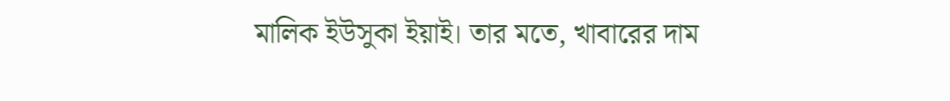মালিক ইউসুকা ইয়াই। তার মতে, খাবারের দাম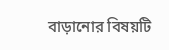বাড়ানোর বিষয়টি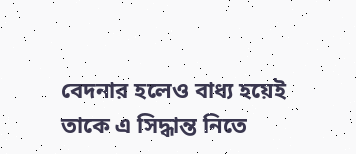বেদনার হলেও বাধ্য হয়েই তাকে এ সিদ্ধান্ত নিতে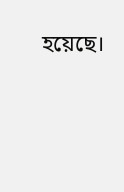হয়েছে।